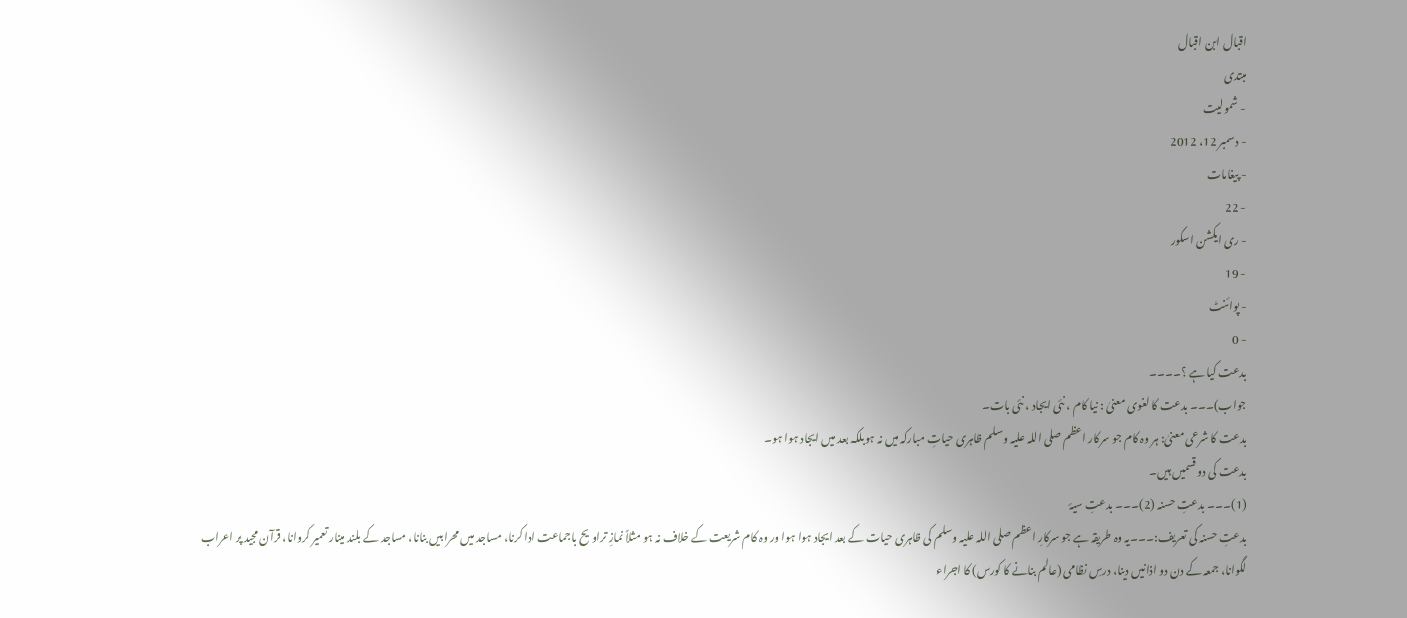اقبال ابن اقبال
مبتدی
- شمولیت
- دسمبر 12، 2012
- پیغامات
- 22
- ری ایکشن اسکور
- 19
- پوائنٹ
- 0
بدعت کیا ہے ؟۔۔۔۔
جواب)۔۔۔ بدعت کا لغوی معنیٰ : نیا کام ، نئی ایجاد ، نئی بات۔
بدعت کا شرعی معنیٰ: ہر وہ کام جو سرکار اعظم صلی اللہ علیہ وسلم ظاہری حیاتِ مبارکہ میں نہ ہوبلکہ بعد میں ایجاد ہوا ہو۔
بدعت کی دو قسمیں ہیں۔
(1)۔۔۔ بدعتِ حسنہ (2)۔۔۔ بدعتِ سیۂ
بدعتِ حسنہ کی تعریف:۔۔۔یہ وہ طریقہ ہے جو سرکارِ اعظم صلی اللہ علیہ وسلم کی ظاہری حیات کے بعد ایجاد ہوا ہوا ور وہ کام شریعت کے خلاف نہ ہو مثلاً نمازِ تراویح باجماعت ادا کرنا، مساجد میں محرابیں بنانا، مساجد کے بلند مینار تعمیر کروانا، قرآن مجید پر اعراب لگوانا، جمعہ کے دن دو اذانیں دینا، درسِ نظامی (عالم بنانے کا کورس) کا اجراء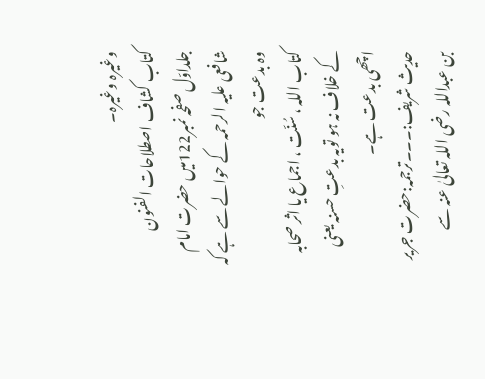وغیرہ وغیرہ۔
کتاب کشاف اصطلاحات الفنون جلداوّل صفحہ نمبر122میں حضرت امام شافعی علیہ الرحمہ کے حوالے سے ہے کہ وہ بدعت جو
کتاب اللہ ، سُنّت ، اجماع یا اثر صحابہ کے خلاف نہ ہو تویہ بدعتِ حسنہ یعنی اچھی بدعت ہے۔
حدیث شریف:۔۔۔ترجمہ:حضرت جریر بن عبداللہ رضی اللہ تعالیٰ عنہ سے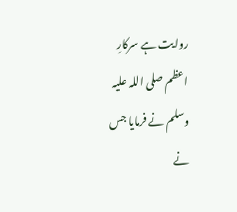روایت ہے سرکارِ اعظم صلی اللہ علیہ وسلم نے فرمایا جس نے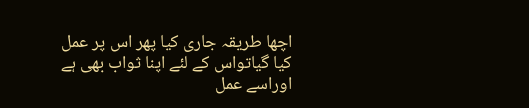اچھا طریقہ جاری کیا پھر اس پر عمل کیا گیاتواس کے لئے اپنا ثواب بھی ہے اوراسے عمل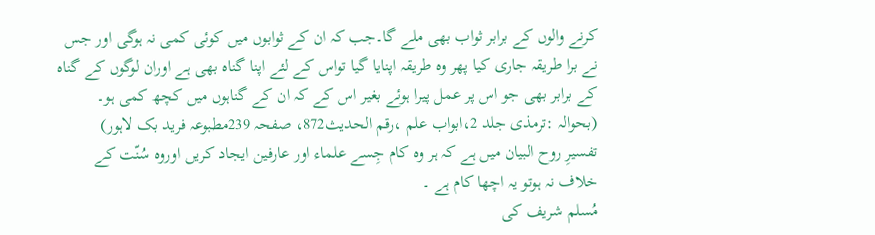کرنے والوں کے برابر ثواب بھی ملے گا۔جب کہ ان کے ثوابوں میں کوئی کمی نہ ہوگی اور جس نے برا طریقہ جاری کیا پھر وہ طریقہ اپنایا گیا تواس کے لئے اپنا گناہ بھی ہے اوران لوگوں کے گناہ کے برابر بھی جو اس پر عمل پیرا ہوئے بغیر اس کے کہ ان کے گناہوں میں کچھ کمی ہو۔
(بحوالہ :ترمذی جلد 2،ابواب علم ،رقم الحدیث872، صفحہ 239مطبوعہ فرید بک لاہور)
تفسیرِ روح البیان میں ہے کہ ہر وہ کام جِسے علماء اور عارفین ایجاد کریں اوروہ سُنّت کے خلاف نہ ہوتو یہ اچھا کام ہے ۔
مُسلم شریف کی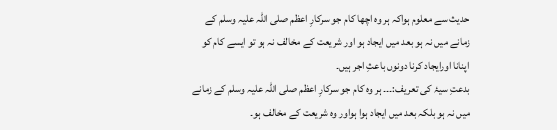حدیث سے معلوم ہواکہ ہر وہ اچھا کام جو سرکارِ اعظم صلی اللہ علیہ وسلم کے زمانے میں نہ ہو بعد میں ایجاد ہو اور شریعت کے مخالف نہ ہو تو ایسے کام کو اپنانا اورایجاد کرنا دونوں باعثِ اجر ہیں۔
بدعتِ سیۂ کی تعریف:۔۔۔ ہر وہ کام جو سرکارِ اعظم صلی اللہ علیہ وسلم کے زمانے میں نہ ہو بلکہ بعد میں ایجاد ہوا ہواور وہ شریعت کے مخالف ہو۔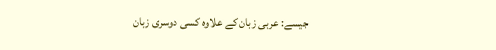جیسے: عربی زبان کے علاوہ کسی دوسری زبان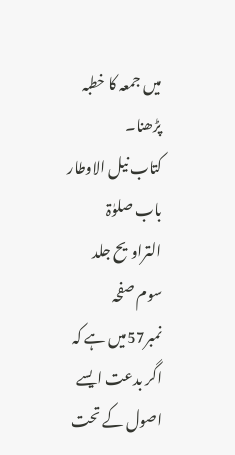میں جمعہ کا خطبہ پڑھنا۔
کتاب نیل الاوطار باب صلوٰۃ التراویح جلد سوم صفحہ نمبر57میں ہے کہ اگر بدعت ایسے اصول کے تحت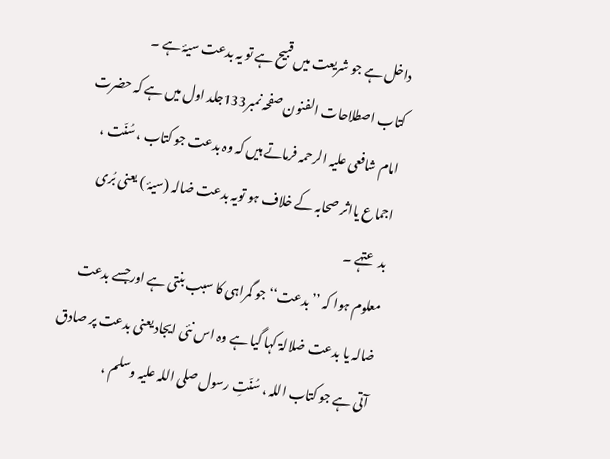داخل ہے جو شریعت میں قبیح ہے تو یہ بدعت سیۂ ہے ۔
کتاب اصطلاحات الفنون صفحہ نمبر133جلد اول میں ہے کہ حضرت امام شافعی علیہ الرحمہ فرماتے ہیں کہ وہ بدعت جو کتاب ، سُنّت ، اجماع یااثر صحابہ کے خلاف ہو تویہ بدعت ضالہ (سیۂ ) یعنی بُری بدعتہے ۔
معلوم ہوا کہ ’’بدعت‘‘ جو گمراہی کا سبب بنتی ہے اورجسے بدعت ضالہ یا بدعت ضلالۃ کہا گیا ہے وہ اس نئی ایجاد یعنی بدعت پر صادق آتی ہے جو کتاب اللہ ، سُنّتِ رسول صلی اللہ علیہ وسلم ،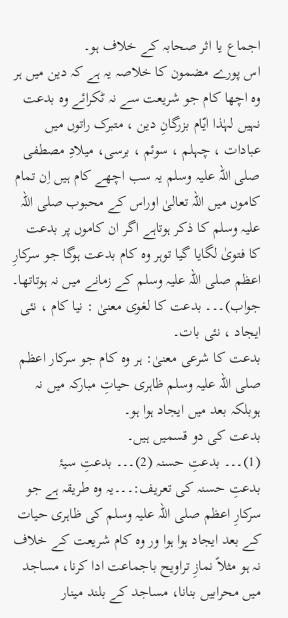اجماع یا اثر صحابہ کے خلاف ہو۔
اس پورے مضمون کا خلاصہ یہ ہے کہ دین میں ہر وہ اچھا کام جو شریعت سے نہ ٹکرائے وہ بدعت نہیں لہٰذا ایّام بزرگانِ دین ، متبرک راتوں میں عبادات ، چہلم ، سوئم ، برسی، میلادِ مصطفی صلی اللہ علیہ وسلم یہ سب اچھے کام ہیں اِن تمام کاموں میں اللہ تعالیٰ اوراس کے محبوب صلی اللہ علیہ وسلم کا ذکر ہوتاہے اگر ان کاموں پر بدعت کا فتویٰ لگایا گیا توہر وہ کام بدعت ہوگا جو سرکارِ اعظم صلی اللہ علیہ وسلم کے زمانے میں نہ ہوتاتھا۔
جواب)۔۔۔ بدعت کا لغوی معنیٰ : نیا کام ، نئی ایجاد ، نئی بات۔
بدعت کا شرعی معنیٰ: ہر وہ کام جو سرکار اعظم صلی اللہ علیہ وسلم ظاہری حیاتِ مبارکہ میں نہ ہوبلکہ بعد میں ایجاد ہوا ہو۔
بدعت کی دو قسمیں ہیں۔
(1)۔۔۔ بدعتِ حسنہ (2)۔۔۔ بدعتِ سیۂ
بدعتِ حسنہ کی تعریف:۔۔۔یہ وہ طریقہ ہے جو سرکارِ اعظم صلی اللہ علیہ وسلم کی ظاہری حیات کے بعد ایجاد ہوا ہوا ور وہ کام شریعت کے خلاف نہ ہو مثلاً نمازِ تراویح باجماعت ادا کرنا، مساجد میں محرابیں بنانا، مساجد کے بلند مینار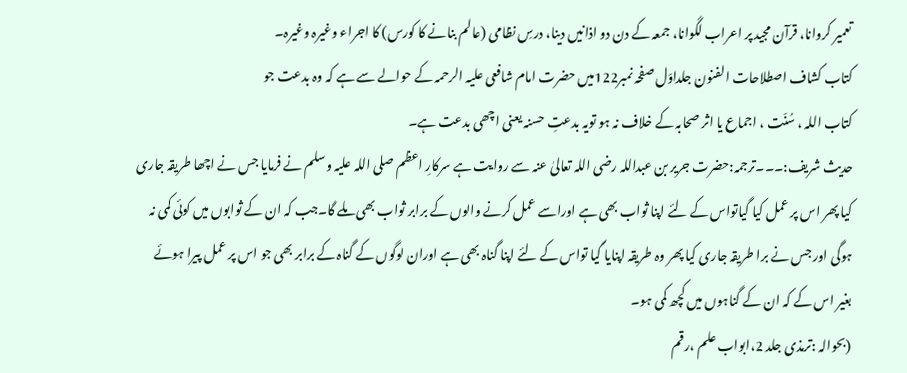تعمیر کروانا، قرآن مجید پر اعراب لگوانا، جمعہ کے دن دو اذانیں دینا، درسِ نظامی (عالم بنانے کا کورس) کا اجراء وغیرہ وغیرہ۔
کتاب کشاف اصطلاحات الفنون جلداوّل صفحہ نمبر122میں حضرت امام شافعی علیہ الرحمہ کے حوالے سے ہے کہ وہ بدعت جو
کتاب اللہ ، سُنّت ، اجماع یا اثر صحابہ کے خلاف نہ ہو تویہ بدعتِ حسنہ یعنی اچھی بدعت ہے۔
حدیث شریف:۔۔۔ترجمہ:حضرت جریر بن عبداللہ رضی اللہ تعالیٰ عنہ سے روایت ہے سرکارِ اعظم صلی اللہ علیہ وسلم نے فرمایا جس نے اچھا طریقہ جاری کیا پھر اس پر عمل کیا گیاتواس کے لئے اپنا ثواب بھی ہے اوراسے عمل کرنے والوں کے برابر ثواب بھی ملے گا۔جب کہ ان کے ثوابوں میں کوئی کمی نہ ہوگی اور جس نے برا طریقہ جاری کیا پھر وہ طریقہ اپنایا گیا تواس کے لئے اپنا گناہ بھی ہے اوران لوگوں کے گناہ کے برابر بھی جو اس پر عمل پیرا ہوئے بغیر اس کے کہ ان کے گناہوں میں کچھ کمی ہو۔
(بحوالہ :ترمذی جلد 2،ابواب علم ،رقم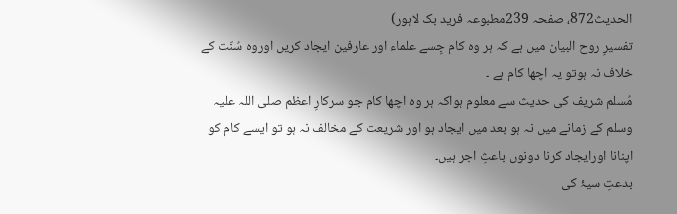الحدیث872، صفحہ 239مطبوعہ فرید بک لاہور)
تفسیرِ روح البیان میں ہے کہ ہر وہ کام جِسے علماء اور عارفین ایجاد کریں اوروہ سُنّت کے خلاف نہ ہوتو یہ اچھا کام ہے ۔
مُسلم شریف کی حدیث سے معلوم ہواکہ ہر وہ اچھا کام جو سرکارِ اعظم صلی اللہ علیہ وسلم کے زمانے میں نہ ہو بعد میں ایجاد ہو اور شریعت کے مخالف نہ ہو تو ایسے کام کو اپنانا اورایجاد کرنا دونوں باعثِ اجر ہیں۔
بدعتِ سیۂ کی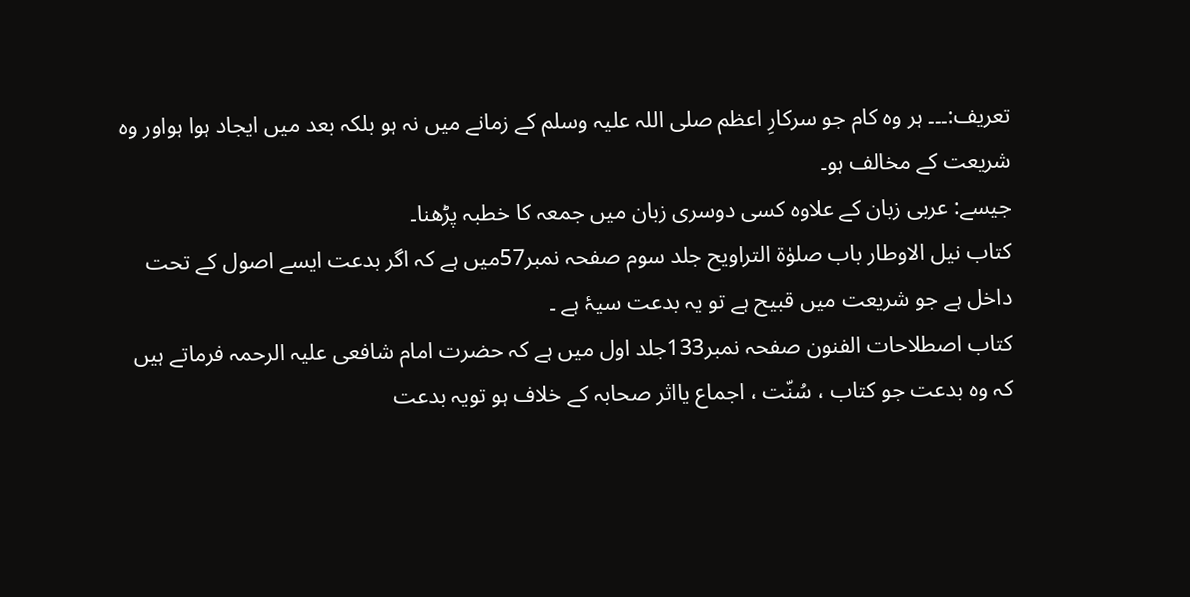تعریف:۔۔۔ ہر وہ کام جو سرکارِ اعظم صلی اللہ علیہ وسلم کے زمانے میں نہ ہو بلکہ بعد میں ایجاد ہوا ہواور وہ شریعت کے مخالف ہو۔
جیسے: عربی زبان کے علاوہ کسی دوسری زبان میں جمعہ کا خطبہ پڑھنا۔
کتاب نیل الاوطار باب صلوٰۃ التراویح جلد سوم صفحہ نمبر57میں ہے کہ اگر بدعت ایسے اصول کے تحت داخل ہے جو شریعت میں قبیح ہے تو یہ بدعت سیۂ ہے ۔
کتاب اصطلاحات الفنون صفحہ نمبر133جلد اول میں ہے کہ حضرت امام شافعی علیہ الرحمہ فرماتے ہیں کہ وہ بدعت جو کتاب ، سُنّت ، اجماع یااثر صحابہ کے خلاف ہو تویہ بدعت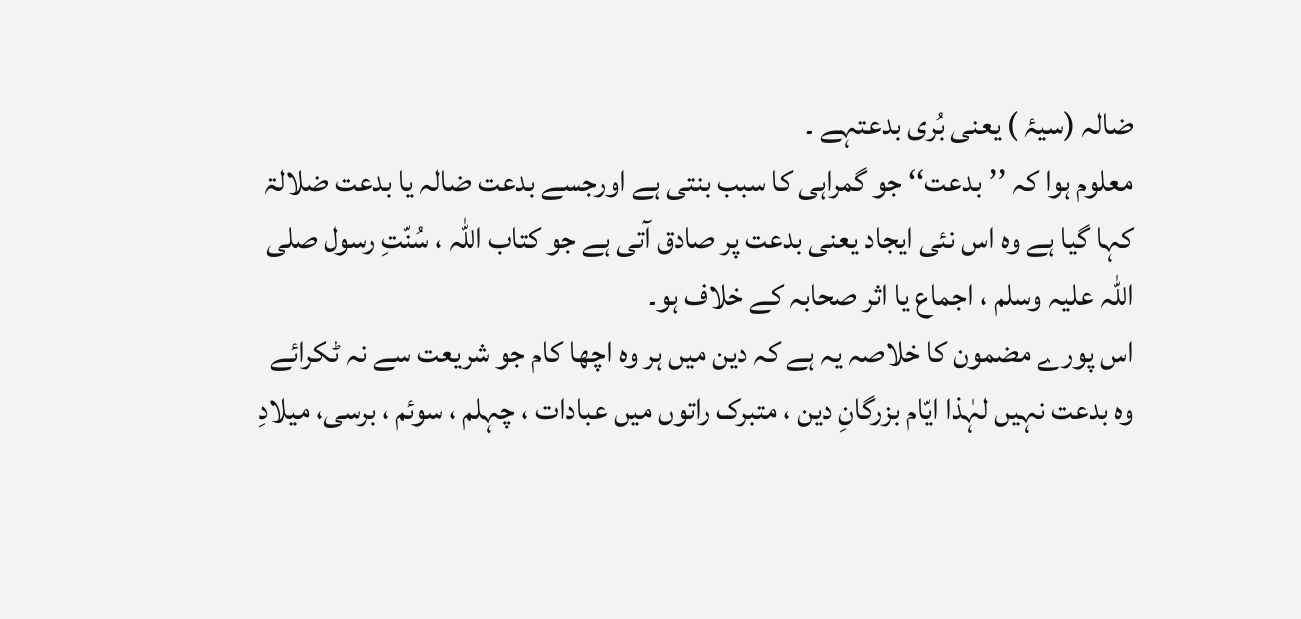ضالہ (سیۂ ) یعنی بُری بدعتہے ۔
معلوم ہوا کہ ’’بدعت‘‘ جو گمراہی کا سبب بنتی ہے اورجسے بدعت ضالہ یا بدعت ضلالۃ کہا گیا ہے وہ اس نئی ایجاد یعنی بدعت پر صادق آتی ہے جو کتاب اللہ ، سُنّتِ رسول صلی اللہ علیہ وسلم ، اجماع یا اثر صحابہ کے خلاف ہو۔
اس پورے مضمون کا خلاصہ یہ ہے کہ دین میں ہر وہ اچھا کام جو شریعت سے نہ ٹکرائے وہ بدعت نہیں لہٰذا ایّام بزرگانِ دین ، متبرک راتوں میں عبادات ، چہلم ، سوئم ، برسی، میلادِ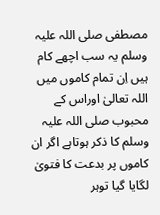مصطفی صلی اللہ علیہ وسلم یہ سب اچھے کام ہیں اِن تمام کاموں میں اللہ تعالیٰ اوراس کے محبوب صلی اللہ علیہ وسلم کا ذکر ہوتاہے اگر ان کاموں پر بدعت کا فتویٰ لگایا گیا توہر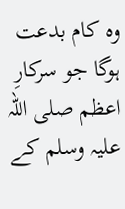وہ کام بدعت ہوگا جو سرکارِ اعظم صلی اللہ علیہ وسلم کے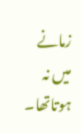زمانے میں نہ ہوتاتھا۔